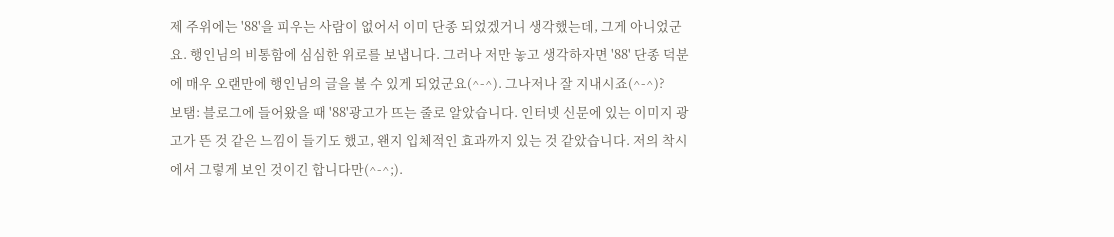제 주위에는 '88'을 피우는 사람이 없어서 이미 단종 되었겠거니 생각했는데, 그게 아니었군요. 행인님의 비통함에 심심한 위로를 보냅니다. 그러나 저만 놓고 생각하자면 '88' 단종 덕분에 매우 오랜만에 행인님의 글을 볼 수 있게 되었군요(^-^). 그나저나 잘 지내시죠(^-^)?
보탬: 블로그에 들어왔을 때 '88'광고가 뜨는 줄로 알았습니다. 인터넷 신문에 있는 이미지 광고가 뜬 것 같은 느낌이 들기도 했고, 왠지 입체적인 효과까지 있는 것 같았습니다. 저의 착시에서 그렇게 보인 것이긴 합니다만(^-^;).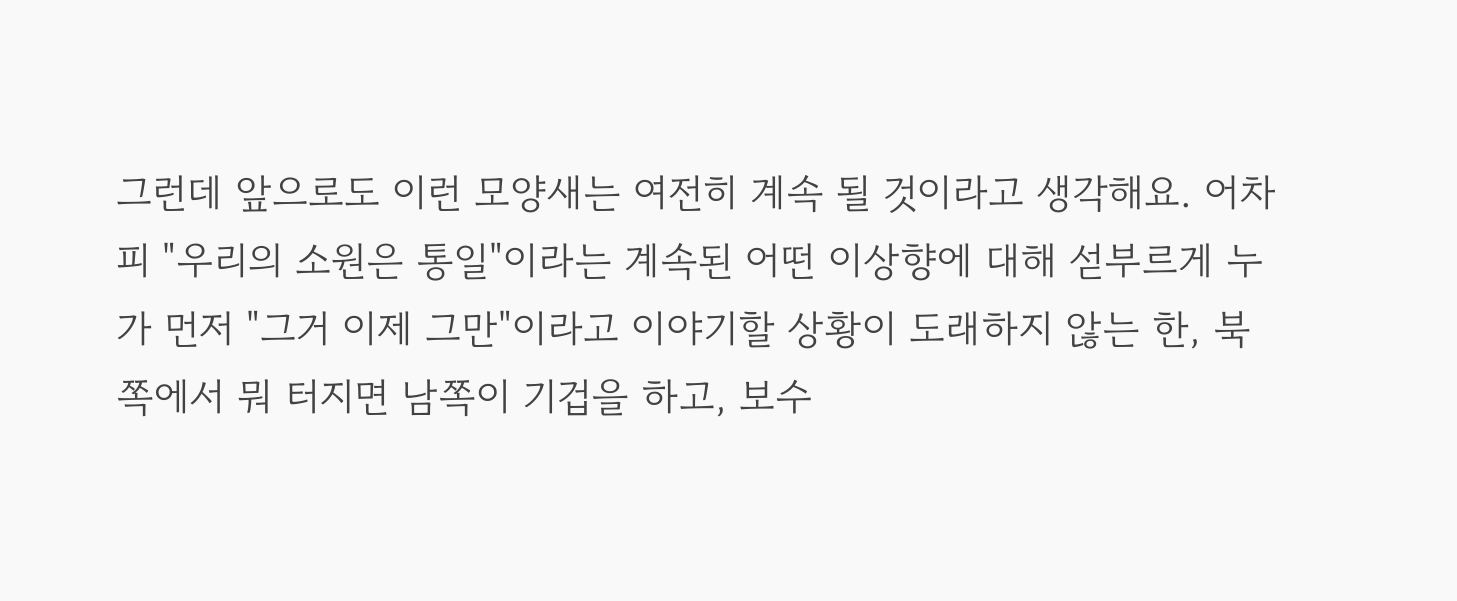그런데 앞으로도 이런 모양새는 여전히 계속 될 것이라고 생각해요. 어차피 "우리의 소원은 통일"이라는 계속된 어떤 이상향에 대해 섣부르게 누가 먼저 "그거 이제 그만"이라고 이야기할 상황이 도래하지 않는 한, 북쪽에서 뭐 터지면 남쪽이 기겁을 하고, 보수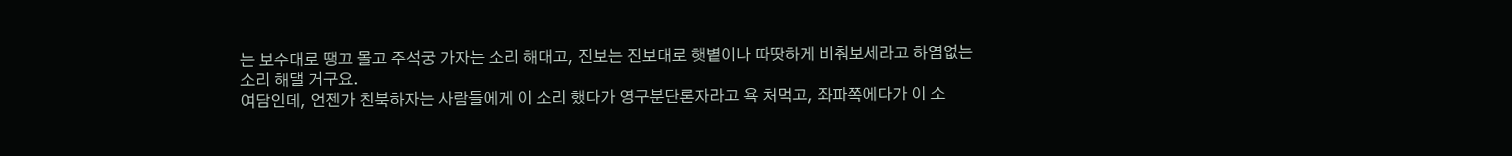는 보수대로 땡끄 몰고 주석궁 가자는 소리 해대고, 진보는 진보대로 햇볕이나 따땃하게 비춰보세라고 하염없는 소리 해댈 거구요.
여담인데, 언젠가 친북하자는 사람들에게 이 소리 했다가 영구분단론자라고 욕 처먹고, 좌파쪽에다가 이 소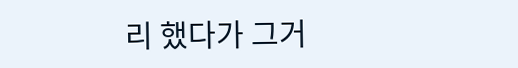리 했다가 그거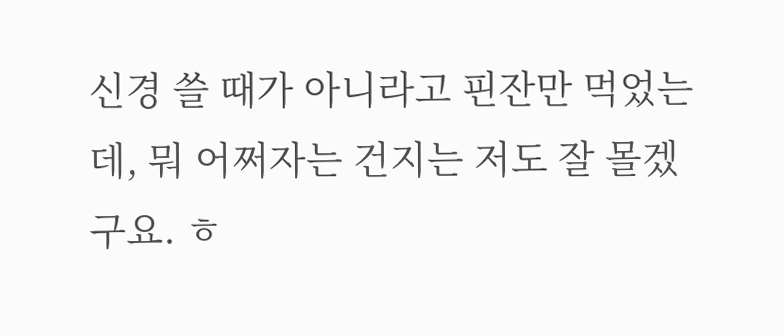신경 쓸 때가 아니라고 핀잔만 먹었는데, 뭐 어쩌자는 건지는 저도 잘 몰겠구요. ㅎ